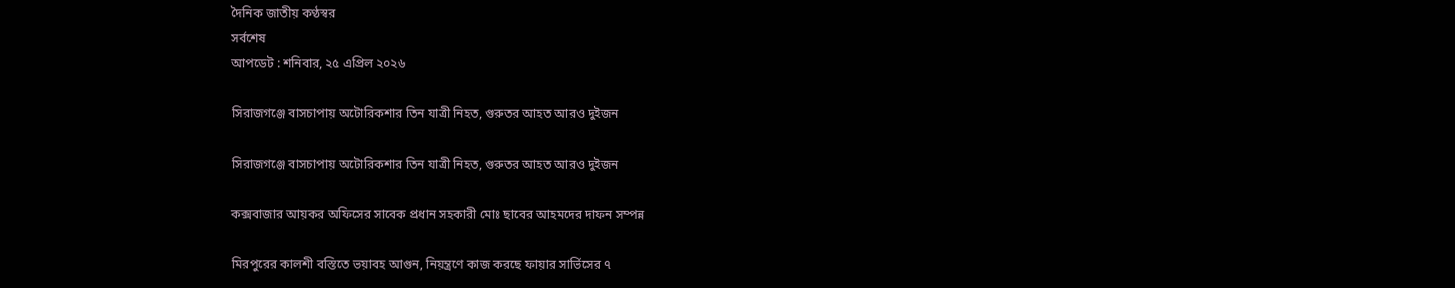দৈনিক জাতীয় কণ্ঠস্বর
সর্বশেষ
আপডেট : শনিবার, ২৫ এপ্রিল ২০২৬

সিরাজগঞ্জে বাসচাপায় অটোরিকশার তিন যাত্রী নিহত, গুরুতর আহত আরও দুইজন

সিরাজগঞ্জে বাসচাপায় অটোরিকশার তিন যাত্রী নিহত, গুরুতর আহত আরও দুইজন

কক্সবাজার আয়কর অফিসের সাবেক প্রধান সহকারী মোঃ ছাবের আহমদের দাফন সম্পন্ন

মিরপুরের কালশী বস্তিতে ভয়াবহ আগুন, নিয়ন্ত্রণে কাজ করছে ফায়ার সার্ভিসের ৭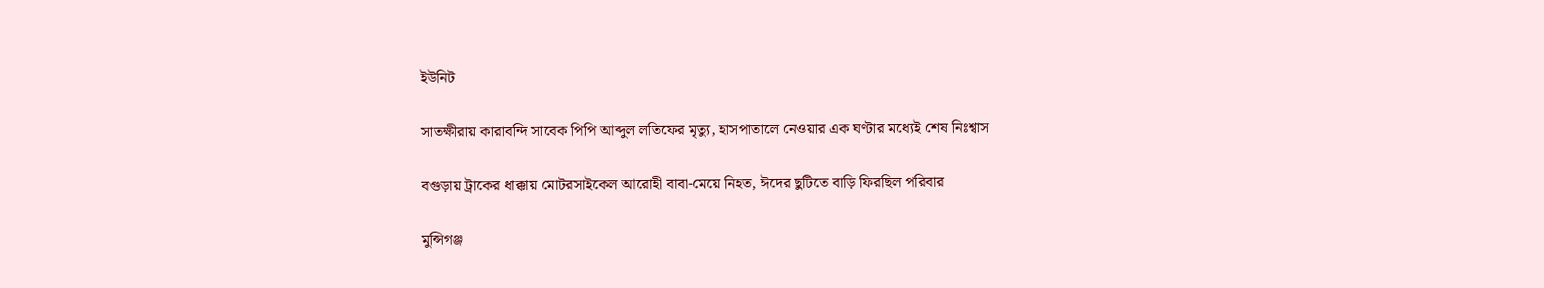ইউনিট

সাতক্ষীরায় কারাবন্দি সাবেক পিপি আব্দুল লতিফের মৃত্যু, হাসপাতালে নেওয়ার এক ঘণ্টার মধ্যেই শেষ নিঃশ্বাস

বগুড়ায় ট্রাকের ধাক্কায় মোটরসাইকেল আরোহী বাবা-মেয়ে নিহত, ঈদের ছুটিতে বাড়ি ফিরছিল পরিবার

মুন্সিগঞ্জ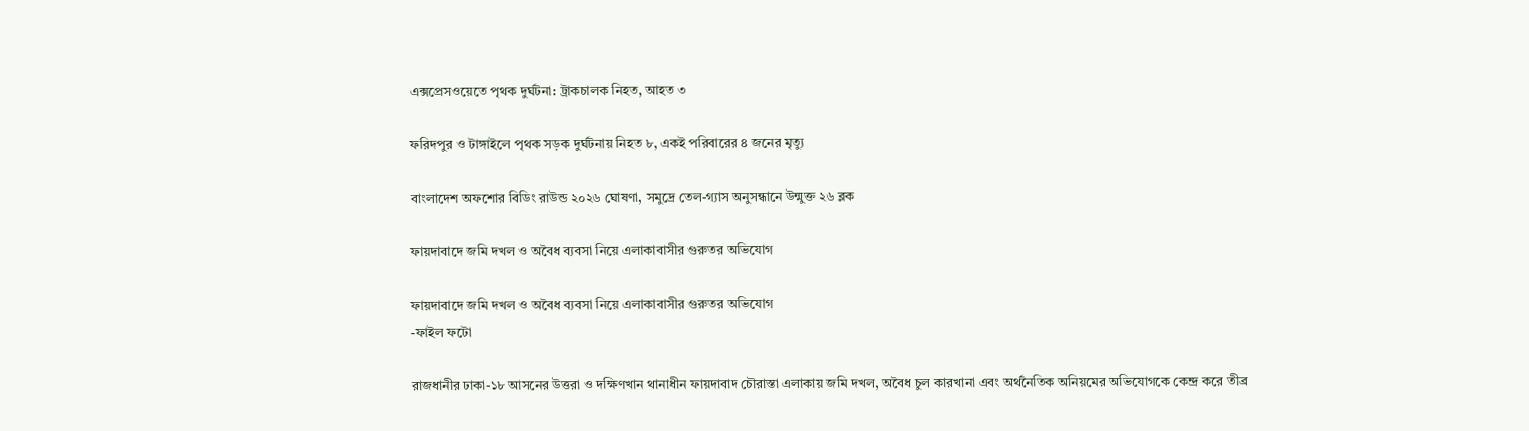এক্সপ্রেসওয়েতে পৃথক দুর্ঘটনা: ট্রাকচালক নিহত, আহত ৩

ফরিদপুর ও টাঙ্গাইলে পৃথক সড়ক দুর্ঘটনায় নিহত ৮, একই পরিবারের ৪ জনের মৃত্যু

বাংলাদেশ অফশোর বিডিং রাউন্ড ২০২৬ ঘোষণা, সমুদ্রে তেল-গ্যাস অনুসন্ধানে উন্মুক্ত ২৬ ব্লক

ফায়দাবাদে জমি দখল ও অবৈধ ব্যবসা নিয়ে এলাকাবাসীর গুরুতর অভিযোগ

ফায়দাবাদে জমি দখল ও অবৈধ ব্যবসা নিয়ে এলাকাবাসীর গুরুতর অভিযোগ
-ফাইল ফটো

রাজধানীর ঢাকা-১৮ আসনের উত্তরা ও দক্ষিণখান থানাধীন ফায়দাবাদ চৌরাস্তা এলাকায় জমি দখল, অবৈধ চুল কারখানা এবং অর্থনৈতিক অনিয়মের অভিযোগকে কেন্দ্র করে তীব্র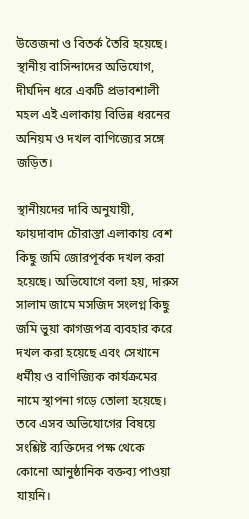উত্তেজনা ও বিতর্ক তৈরি হয়েছে। স্থানীয় বাসিন্দাদের অভিযোগ, দীর্ঘদিন ধরে একটি প্রভাবশালী মহল এই এলাকায় বিভিন্ন ধরনের অনিয়ম ও দখল বাণিজ্যের সঙ্গে জড়িত।

স্থানীয়দের দাবি অনুযায়ী, ফায়দাবাদ চৌরাস্তা এলাকায় বেশ কিছু জমি জোরপূর্বক দখল করা হয়েছে। অভিযোগে বলা হয়, দারুস সালাম জামে মসজিদ সংলগ্ন কিছু জমি ভুয়া কাগজপত্র ব্যবহার করে দখল করা হয়েছে এবং সেখানে ধর্মীয় ও বাণিজ্যিক কার্যক্রমের নামে স্থাপনা গড়ে তোলা হয়েছে। তবে এসব অভিযোগের বিষয়ে সংশ্লিষ্ট ব্যক্তিদের পক্ষ থেকে কোনো আনুষ্ঠানিক বক্তব্য পাওয়া যায়নি।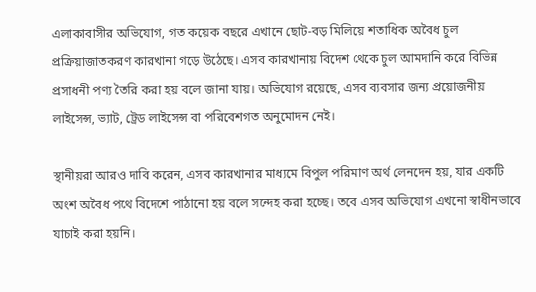এলাকাবাসীর অভিযোগ, গত কয়েক বছরে এখানে ছোট-বড় মিলিয়ে শতাধিক অবৈধ চুল প্রক্রিয়াজাতকরণ কারখানা গড়ে উঠেছে। এসব কারখানায় বিদেশ থেকে চুল আমদানি করে বিভিন্ন প্রসাধনী পণ্য তৈরি করা হয় বলে জানা যায়। অভিযোগ রয়েছে, এসব ব্যবসার জন্য প্রয়োজনীয় লাইসেন্স, ভ্যাট, ট্রেড লাইসেন্স বা পরিবেশগত অনুমোদন নেই।

স্থানীয়রা আরও দাবি করেন, এসব কারখানার মাধ্যমে বিপুল পরিমাণ অর্থ লেনদেন হয়, যার একটি অংশ অবৈধ পথে বিদেশে পাঠানো হয় বলে সন্দেহ করা হচ্ছে। তবে এসব অভিযোগ এখনো স্বাধীনভাবে যাচাই করা হয়নি।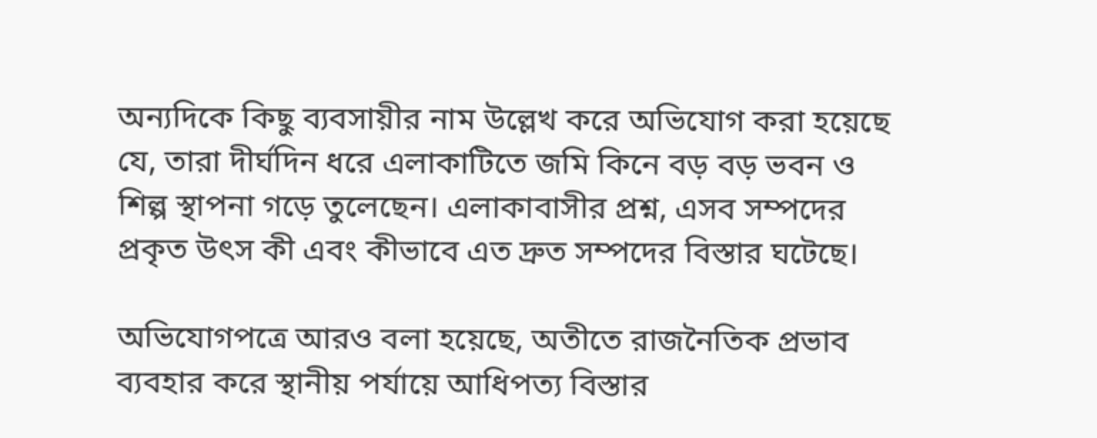অন্যদিকে কিছু ব্যবসায়ীর নাম উল্লেখ করে অভিযোগ করা হয়েছে যে, তারা দীর্ঘদিন ধরে এলাকাটিতে জমি কিনে বড় বড় ভবন ও শিল্প স্থাপনা গড়ে তুলেছেন। এলাকাবাসীর প্রশ্ন, এসব সম্পদের প্রকৃত উৎস কী এবং কীভাবে এত দ্রুত সম্পদের বিস্তার ঘটেছে।

অভিযোগপত্রে আরও বলা হয়েছে, অতীতে রাজনৈতিক প্রভাব ব্যবহার করে স্থানীয় পর্যায়ে আধিপত্য বিস্তার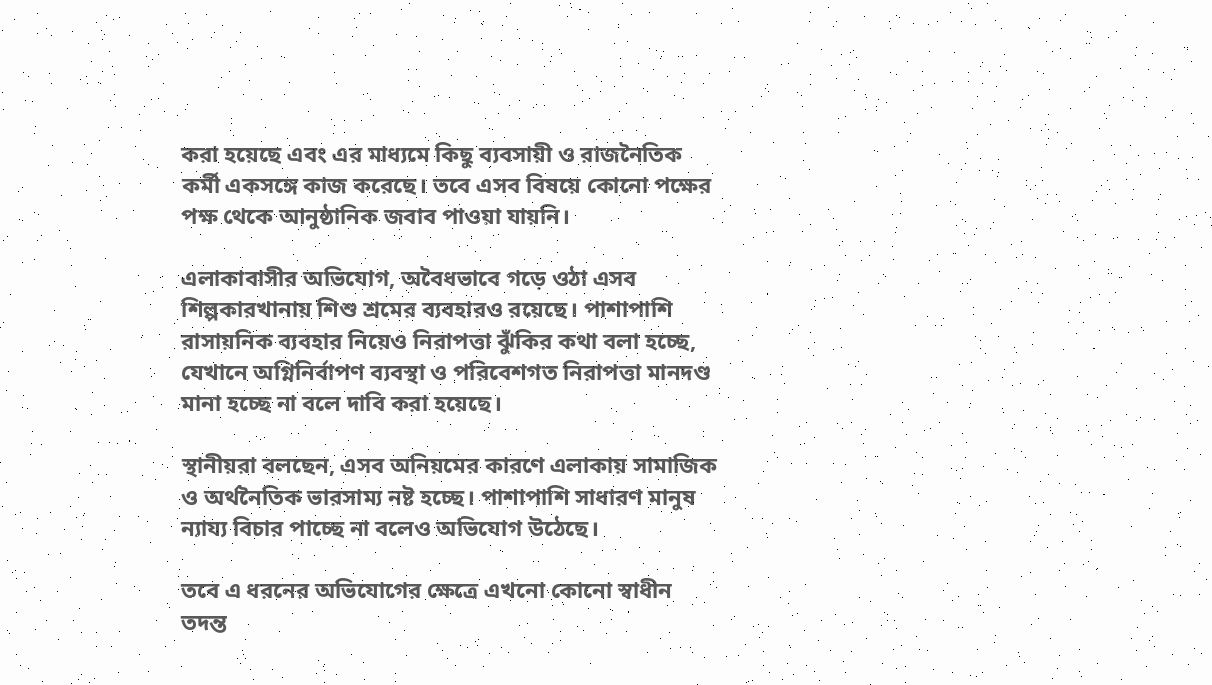করা হয়েছে এবং এর মাধ্যমে কিছু ব্যবসায়ী ও রাজনৈতিক কর্মী একসঙ্গে কাজ করেছে। তবে এসব বিষয়ে কোনো পক্ষের পক্ষ থেকে আনুষ্ঠানিক জবাব পাওয়া যায়নি।

এলাকাবাসীর অভিযোগ, অবৈধভাবে গড়ে ওঠা এসব শিল্পকারখানায় শিশু শ্রমের ব্যবহারও রয়েছে। পাশাপাশি রাসায়নিক ব্যবহার নিয়েও নিরাপত্তা ঝুঁকির কথা বলা হচ্ছে, যেখানে অগ্নিনির্বাপণ ব্যবস্থা ও পরিবেশগত নিরাপত্তা মানদণ্ড মানা হচ্ছে না বলে দাবি করা হয়েছে।

স্থানীয়রা বলছেন, এসব অনিয়মের কারণে এলাকায় সামাজিক ও অর্থনৈতিক ভারসাম্য নষ্ট হচ্ছে। পাশাপাশি সাধারণ মানুষ ন্যায্য বিচার পাচ্ছে না বলেও অভিযোগ উঠেছে।

তবে এ ধরনের অভিযোগের ক্ষেত্রে এখনো কোনো স্বাধীন তদন্ত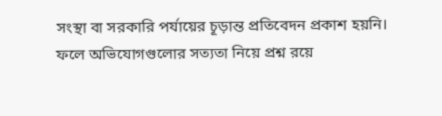সংস্থা বা সরকারি পর্যায়ের চূড়ান্ত প্রতিবেদন প্রকাশ হয়নি। ফলে অভিযোগগুলোর সত্যতা নিয়ে প্রশ্ন রয়ে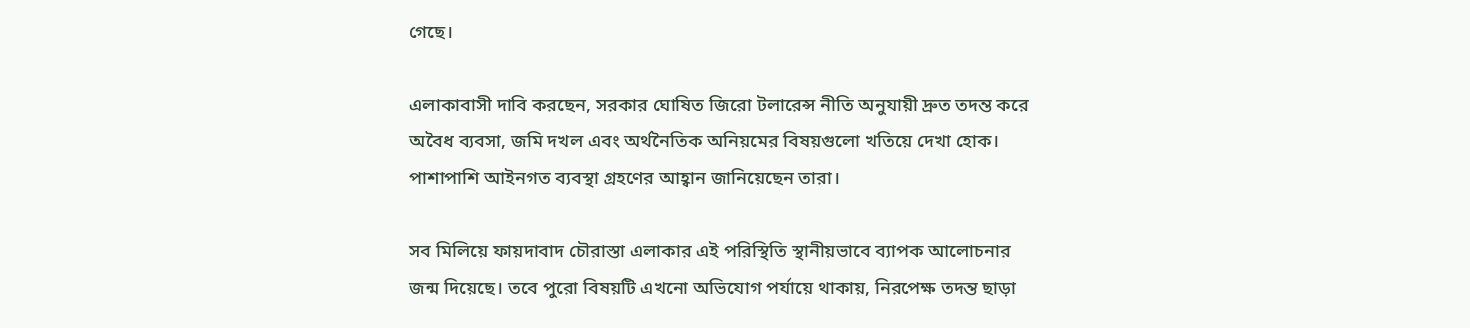গেছে।

এলাকাবাসী দাবি করছেন, সরকার ঘোষিত জিরো টলারেন্স নীতি অনুযায়ী দ্রুত তদন্ত করে অবৈধ ব্যবসা, জমি দখল এবং অর্থনৈতিক অনিয়মের বিষয়গুলো খতিয়ে দেখা হোক। পাশাপাশি আইনগত ব্যবস্থা গ্রহণের আহ্বান জানিয়েছেন তারা।

সব মিলিয়ে ফায়দাবাদ চৌরাস্তা এলাকার এই পরিস্থিতি স্থানীয়ভাবে ব্যাপক আলোচনার জন্ম দিয়েছে। তবে পুরো বিষয়টি এখনো অভিযোগ পর্যায়ে থাকায়, নিরপেক্ষ তদন্ত ছাড়া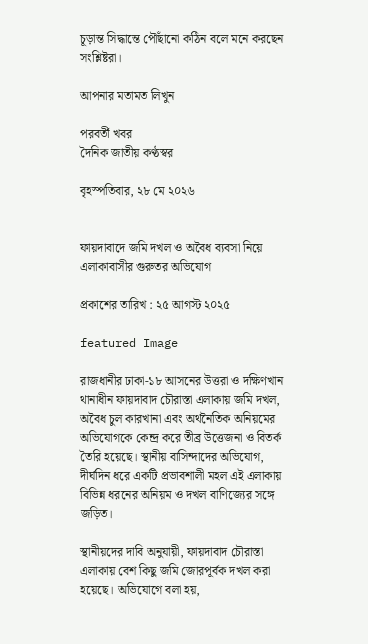চূড়ান্ত সিদ্ধান্তে পৌঁছানো কঠিন বলে মনে করছেন সংশ্লিষ্টরা।

আপনার মতামত লিখুন

পরবর্তী খবর
দৈনিক জাতীয় কণ্ঠস্বর

বৃহস্পতিবার, ২৮ মে ২০২৬


ফায়দাবাদে জমি দখল ও অবৈধ ব্যবসা নিয়ে এলাকাবাসীর গুরুতর অভিযোগ

প্রকাশের তারিখ : ২৫ আগস্ট ২০২৫

featured Image

রাজধানীর ঢাকা-১৮ আসনের উত্তরা ও দক্ষিণখান থানাধীন ফায়দাবাদ চৌরাস্তা এলাকায় জমি দখল, অবৈধ চুল কারখানা এবং অর্থনৈতিক অনিয়মের অভিযোগকে কেন্দ্র করে তীব্র উত্তেজনা ও বিতর্ক তৈরি হয়েছে। স্থানীয় বাসিন্দাদের অভিযোগ, দীর্ঘদিন ধরে একটি প্রভাবশালী মহল এই এলাকায় বিভিন্ন ধরনের অনিয়ম ও দখল বাণিজ্যের সঙ্গে জড়িত।

স্থানীয়দের দাবি অনুযায়ী, ফায়দাবাদ চৌরাস্তা এলাকায় বেশ কিছু জমি জোরপূর্বক দখল করা হয়েছে। অভিযোগে বলা হয়,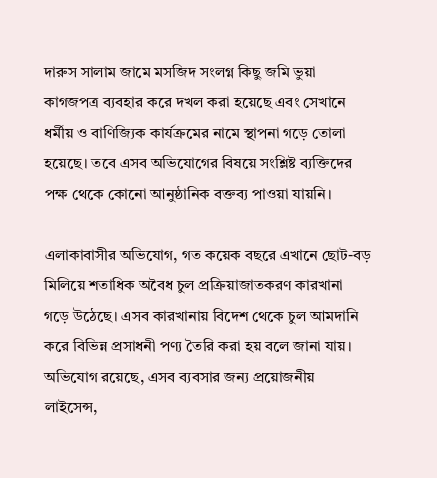দারুস সালাম জামে মসজিদ সংলগ্ন কিছু জমি ভুয়া কাগজপত্র ব্যবহার করে দখল করা হয়েছে এবং সেখানে ধর্মীয় ও বাণিজ্যিক কার্যক্রমের নামে স্থাপনা গড়ে তোলা হয়েছে। তবে এসব অভিযোগের বিষয়ে সংশ্লিষ্ট ব্যক্তিদের পক্ষ থেকে কোনো আনুষ্ঠানিক বক্তব্য পাওয়া যায়নি।

এলাকাবাসীর অভিযোগ, গত কয়েক বছরে এখানে ছোট-বড় মিলিয়ে শতাধিক অবৈধ চুল প্রক্রিয়াজাতকরণ কারখানা গড়ে উঠেছে। এসব কারখানায় বিদেশ থেকে চুল আমদানি করে বিভিন্ন প্রসাধনী পণ্য তৈরি করা হয় বলে জানা যায়। অভিযোগ রয়েছে, এসব ব্যবসার জন্য প্রয়োজনীয় লাইসেন্স,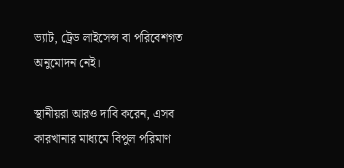ভ্যাট, ট্রেড লাইসেন্স বা পরিবেশগত অনুমোদন নেই।

স্থানীয়রা আরও দাবি করেন, এসব কারখানার মাধ্যমে বিপুল পরিমাণ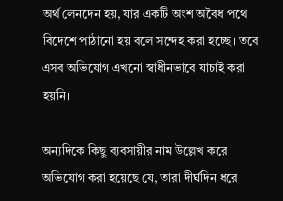অর্থ লেনদেন হয়, যার একটি অংশ অবৈধ পথে বিদেশে পাঠানো হয় বলে সন্দেহ করা হচ্ছে। তবে এসব অভিযোগ এখনো স্বাধীনভাবে যাচাই করা হয়নি।

অন্যদিকে কিছু ব্যবসায়ীর নাম উল্লেখ করে অভিযোগ করা হয়েছে যে, তারা দীর্ঘদিন ধরে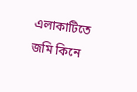এলাকাটিতে জমি কিনে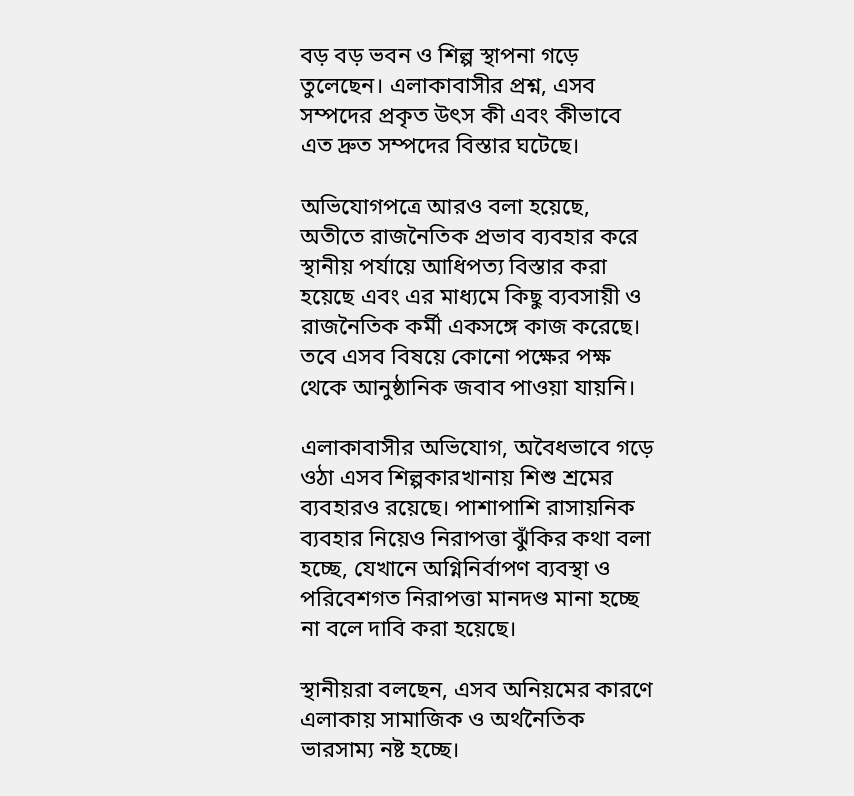বড় বড় ভবন ও শিল্প স্থাপনা গড়ে তুলেছেন। এলাকাবাসীর প্রশ্ন, এসব সম্পদের প্রকৃত উৎস কী এবং কীভাবে এত দ্রুত সম্পদের বিস্তার ঘটেছে।

অভিযোগপত্রে আরও বলা হয়েছে, অতীতে রাজনৈতিক প্রভাব ব্যবহার করে স্থানীয় পর্যায়ে আধিপত্য বিস্তার করা হয়েছে এবং এর মাধ্যমে কিছু ব্যবসায়ী ও রাজনৈতিক কর্মী একসঙ্গে কাজ করেছে। তবে এসব বিষয়ে কোনো পক্ষের পক্ষ থেকে আনুষ্ঠানিক জবাব পাওয়া যায়নি।

এলাকাবাসীর অভিযোগ, অবৈধভাবে গড়ে ওঠা এসব শিল্পকারখানায় শিশু শ্রমের ব্যবহারও রয়েছে। পাশাপাশি রাসায়নিক ব্যবহার নিয়েও নিরাপত্তা ঝুঁকির কথা বলা হচ্ছে, যেখানে অগ্নিনির্বাপণ ব্যবস্থা ও পরিবেশগত নিরাপত্তা মানদণ্ড মানা হচ্ছে না বলে দাবি করা হয়েছে।

স্থানীয়রা বলছেন, এসব অনিয়মের কারণে এলাকায় সামাজিক ও অর্থনৈতিক ভারসাম্য নষ্ট হচ্ছে।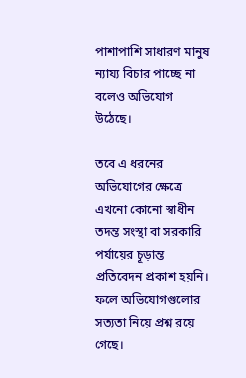পাশাপাশি সাধারণ মানুষ ন্যায্য বিচার পাচ্ছে না বলেও অভিযোগ উঠেছে।

তবে এ ধরনের অভিযোগের ক্ষেত্রে এখনো কোনো স্বাধীন তদন্ত সংস্থা বা সরকারি পর্যায়ের চূড়ান্ত প্রতিবেদন প্রকাশ হয়নি। ফলে অভিযোগগুলোর সত্যতা নিয়ে প্রশ্ন রয়ে গেছে।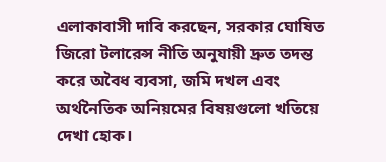এলাকাবাসী দাবি করছেন, সরকার ঘোষিত জিরো টলারেন্স নীতি অনুযায়ী দ্রুত তদন্ত করে অবৈধ ব্যবসা, জমি দখল এবং অর্থনৈতিক অনিয়মের বিষয়গুলো খতিয়ে দেখা হোক।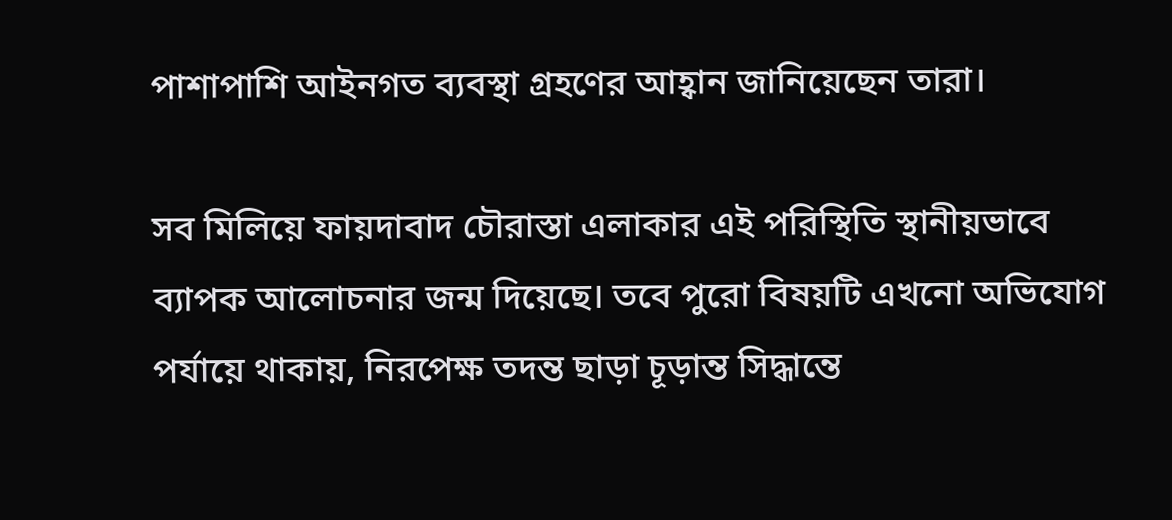পাশাপাশি আইনগত ব্যবস্থা গ্রহণের আহ্বান জানিয়েছেন তারা।

সব মিলিয়ে ফায়দাবাদ চৌরাস্তা এলাকার এই পরিস্থিতি স্থানীয়ভাবে ব্যাপক আলোচনার জন্ম দিয়েছে। তবে পুরো বিষয়টি এখনো অভিযোগ পর্যায়ে থাকায়, নিরপেক্ষ তদন্ত ছাড়া চূড়ান্ত সিদ্ধান্তে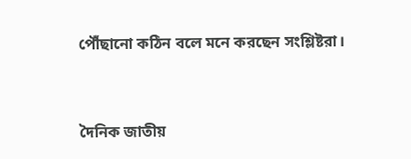পৌঁছানো কঠিন বলে মনে করছেন সংশ্লিষ্টরা।


দৈনিক জাতীয়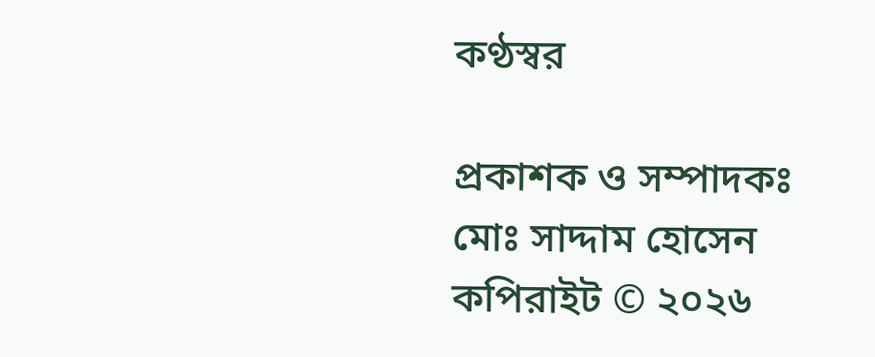কণ্ঠস্বর

প্রকাশক ও সম্পাদকঃ মোঃ সাদ্দাম হোসেন
কপিরাইট © ২০২৬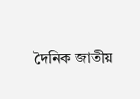দৈনিক জাতীয়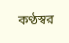কণ্ঠস্বর